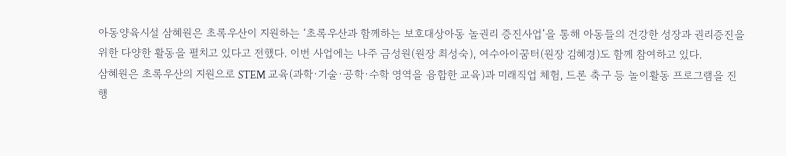아동양육시설 삼혜원은 초록우산이 지원하는 ‘초록우산과 함께하는 보호대상아동 놀권리 증진사업’을 통해 아동들의 건강한 성장과 권리증진을 위한 다양한 활동을 펼치고 있다고 전했다. 이번 사업에는 나주 금성원(원장 최성숙), 여수아이꿈터(원장 김혜경)도 함께 참여하고 있다.
삼혜원은 초록우산의 지원으로 STEM 교육(과학·기술·공학·수학 영역을 융합한 교육)과 미래직업 체험, 드론 축구 등 놀이활동 프로그램을 진행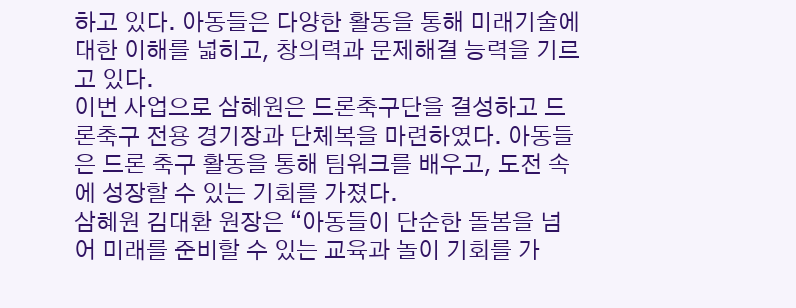하고 있다. 아동들은 다양한 활동을 통해 미래기술에 대한 이해를 넓히고, 창의력과 문제해결 능력을 기르고 있다.
이번 사업으로 삼혜원은 드론축구단을 결성하고 드론축구 전용 경기장과 단체복을 마련하였다. 아동들은 드론 축구 활동을 통해 팀워크를 배우고, 도전 속에 성장할 수 있는 기회를 가졌다.
삼혜원 김대환 원장은 “아동들이 단순한 돌봄을 넘어 미래를 준비할 수 있는 교육과 놀이 기회를 가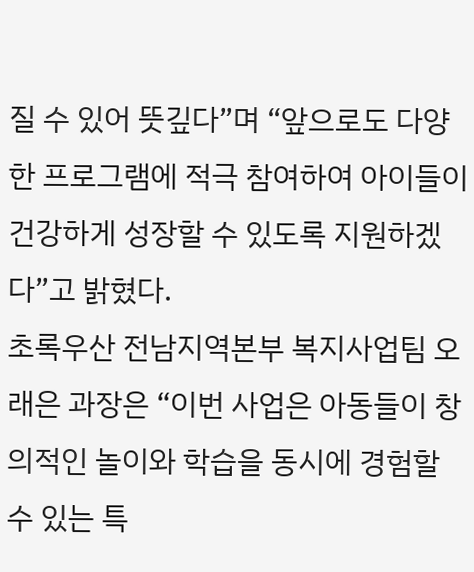질 수 있어 뜻깊다”며 “앞으로도 다양한 프로그램에 적극 참여하여 아이들이 건강하게 성장할 수 있도록 지원하겠다”고 밝혔다.
초록우산 전남지역본부 복지사업팀 오래은 과장은 “이번 사업은 아동들이 창의적인 놀이와 학습을 동시에 경험할 수 있는 특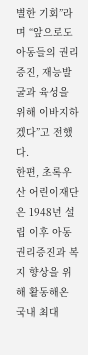별한 기회”라며 “앞으로도 아동들의 권리증진, 재능발굴과 육성을 위해 이바지하겠다”고 전했다.
한편, 초록우산 어린이재단은 1948년 설립 이후 아동 권리증진과 복지 향상을 위해 활동해온 국내 최대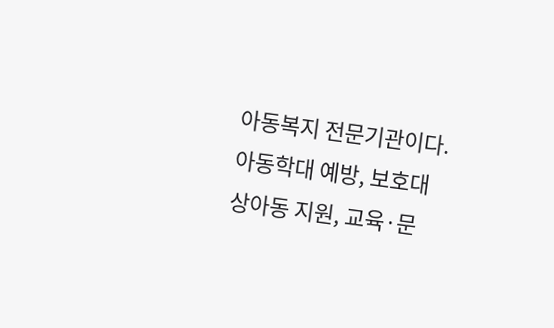아동복지 전문기관이다. 아동학대 예방, 보호대상아동 지원, 교육·문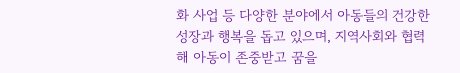화 사업 등 다양한 분야에서 아동들의 건강한 성장과 행복을 돕고 있으며, 지역사회와 협력해 아동이 존중받고 꿈을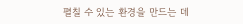펼칠 수 있는 환경을 만드는 데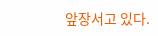앞장서고 있다.